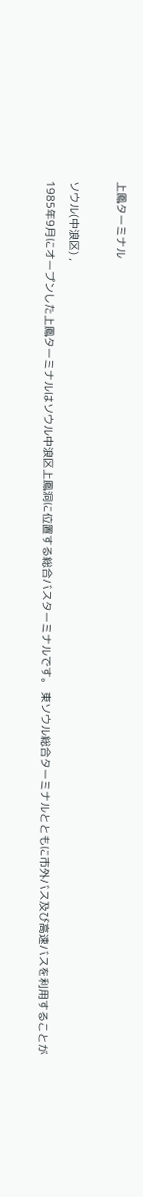上鳳ターミナル

ソウル(中浪区) ,
1985年9月にオープンした上鳳ターミナルはソウル中浪区上鳳洞に位置する総合バスターミナルです。 東ソウル総合ターミナルとともに市外バス及び高速バスを利用することが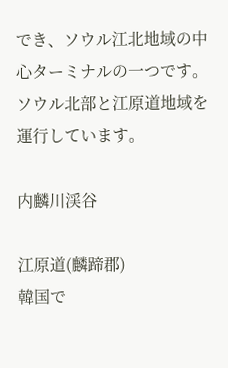でき、ソウル江北地域の中心ターミナルの一つです。ソウル北部と江原道地域を運行しています。

内麟川渓谷

江原道(麟蹄郡)
韓国で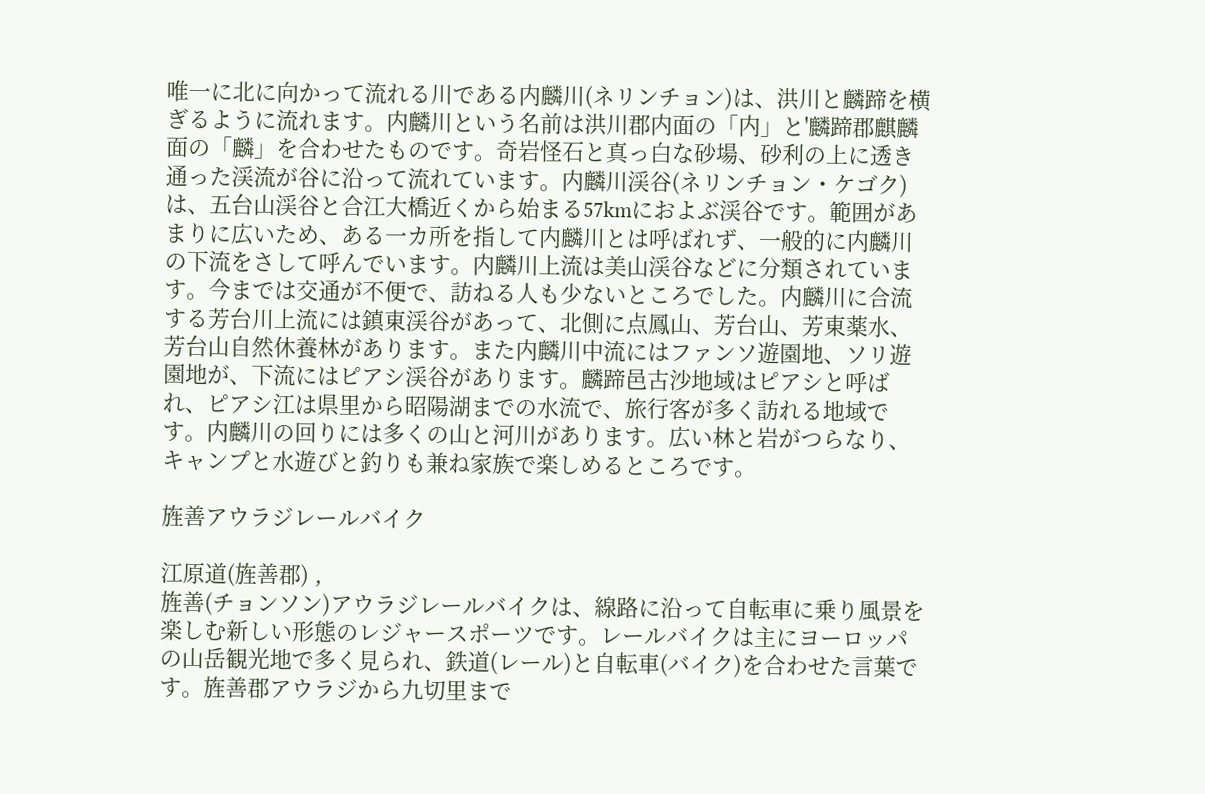唯一に北に向かって流れる川である内麟川(ネリンチョン)は、洪川と麟蹄を横ぎるように流れます。内麟川という名前は洪川郡内面の「内」と'麟蹄郡麒麟面の「麟」を合わせたものです。奇岩怪石と真っ白な砂場、砂利の上に透き通った渓流が谷に沿って流れています。内麟川渓谷(ネリンチョン・ケゴク)は、五台山渓谷と合江大橋近くから始まる57kmにおよぶ渓谷です。範囲があまりに広いため、ある一カ所を指して内麟川とは呼ばれず、一般的に内麟川の下流をさして呼んでいます。内麟川上流は美山渓谷などに分類されています。今までは交通が不便で、訪ねる人も少ないところでした。内麟川に合流する芳台川上流には鎮東渓谷があって、北側に点鳳山、芳台山、芳東薬水、芳台山自然休養林があります。また内麟川中流にはファンソ遊園地、ソリ遊園地が、下流にはピアシ渓谷があります。麟蹄邑古沙地域はピアシと呼ばれ、ピアシ江は県里から昭陽湖までの水流で、旅行客が多く訪れる地域です。内麟川の回りには多くの山と河川があります。広い林と岩がつらなり、キャンプと水遊びと釣りも兼ね家族で楽しめるところです。

旌善アウラジレールバイク

江原道(旌善郡) ,
旌善(チョンソン)アウラジレールバイクは、線路に沿って自転車に乗り風景を楽しむ新しい形態のレジャースポーツです。レールバイクは主にヨーロッパの山岳観光地で多く見られ、鉄道(レール)と自転車(バイク)を合わせた言葉です。旌善郡アウラジから九切里まで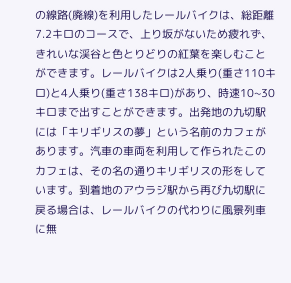の線路(廃線)を利用したレールバイクは、総距離7.2キロのコースで、上り坂がないため疲れず、きれいな渓谷と色とりどりの紅葉を楽しむことができます。レールバイクは2人乗り(重さ110キロ)と4人乗り(重さ138キロ)があり、時速10~30キロまで出すことができます。出発地の九切駅には「キリギリスの夢」という名前のカフェがあります。汽車の車両を利用して作られたこのカフェは、その名の通りキリギリスの形をしています。到着地のアウラジ駅から再び九切駅に戻る場合は、レールバイクの代わりに風景列車に無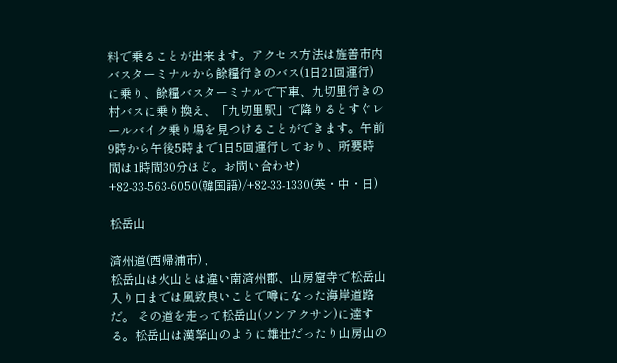料で乗ることが出来ます。アクセス方法は旌善市内バスターミナルから餘糧行きのバス(1日21回運行)に乗り、餘糧バスターミナルで下車、九切里行きの村バスに乗り換え、「九切里駅」で降りるとすぐレールバイク乗り場を見つけることができます。午前9時から午後5時まで1日5回運行しており、所要時間は1時間30分ほど。お問い合わせ) +82-33-563-6050(韓国語)/+82-33-1330(英・中・日)

松岳山

済州道(西帰浦市) ,
松岳山は火山とは違い南済州郡、山房窟寺で松岳山入り口までは風致良いことで噂になった海岸道路だ。 その道を走って松岳山(ソンアクサン)に達する。松岳山は漢拏山のように雄壮だったり山房山の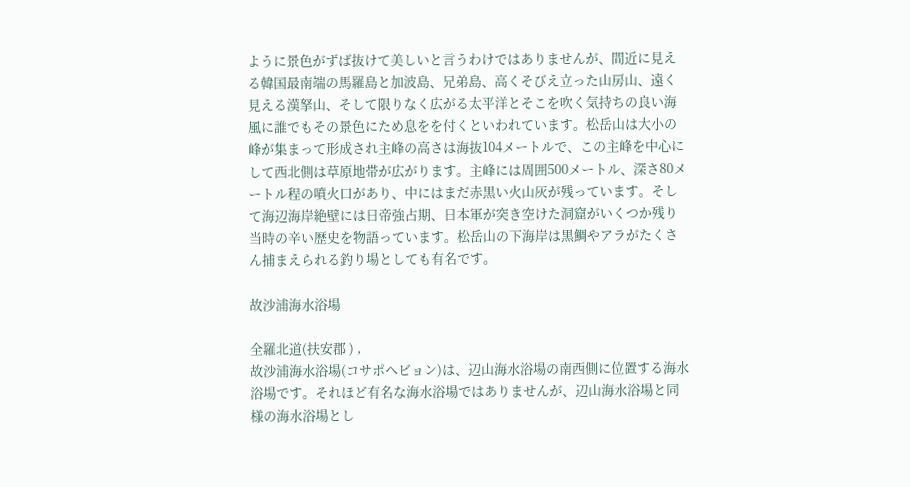ように景色がずば抜けて美しいと言うわけではありませんが、間近に見える韓国最南端の馬羅島と加波島、兄弟島、高くそびえ立った山房山、遠く見える漢拏山、そして限りなく広がる太平洋とそこを吹く気持ちの良い海風に誰でもその景色にため息をを付くといわれています。松岳山は大小の峰が集まって形成され主峰の高さは海抜104メートルで、この主峰を中心にして西北側は草原地帯が広がります。主峰には周囲500メートル、深さ80メートル程の噴火口があり、中にはまだ赤黒い火山灰が残っています。そして海辺海岸絶壁には日帝強占期、日本軍が突き空けた洞窟がいくつか残り当時の辛い歴史を物語っています。松岳山の下海岸は黒鯛やアラがたくさん捕まえられる釣り場としても有名です。

故沙浦海水浴場

全羅北道(扶安郡 ) ,
故沙浦海水浴場(コサポヘビョン)は、辺山海水浴場の南西側に位置する海水浴場です。それほど有名な海水浴場ではありませんが、辺山海水浴場と同様の海水浴場とし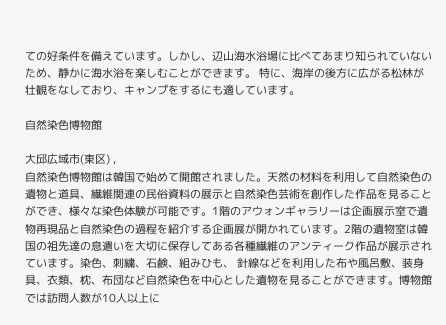ての好条件を備えています。しかし、辺山海水浴場に比べてあまり知られていないため、静かに海水浴を楽しむことができます。 特に、海岸の後方に広がる松林が壮観をなしており、キャンプをするにも適しています。

自然染色博物館

大邱広域市(東区) ,
自然染色博物館は韓国で始めて開館されました。天然の材料を利用して自然染色の遺物と道具、繊維関連の民俗資料の展示と自然染色芸術を創作した作品を見ることができ、様々な染色体験が可能です。1階のアウォンギャラリーは企画展示室で遺物再現品と自然染色の過程を紹介する企画展が開かれています。2階の遺物室は韓国の祖先達の息遣いを大切に保存してある各種繊維のアンティーク作品が展示されています。染色、刺繍、石鹸、組みひも、 針線などを利用した布や風呂敷、装身具、衣類、枕、布団など自然染色を中心とした遺物を見ることができます。博物館では訪問人数が10人以上に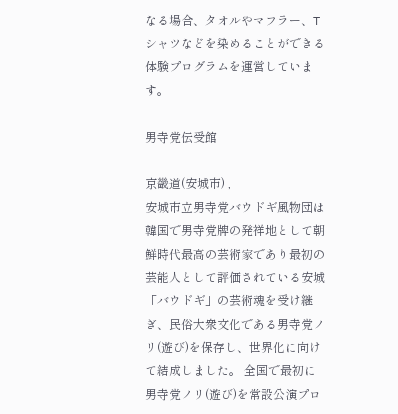なる場合、タオルやマフラー、Tシャツなどを染めることができる体験プログラムを運営しています。

男寺党伝受館

京畿道(安城市) ,
安城市立男寺党バウドギ風物団は韓国で男寺党牌の発祥地として朝鮮時代最高の芸術家であり最初の芸能人として評価されている安城「バウドギ」の芸術魂を受け継ぎ、民俗大衆文化である男寺党ノリ(遊び)を保存し、世界化に向けて結成しました。 全国で最初に男寺党ノリ(遊び)を常設公演プロ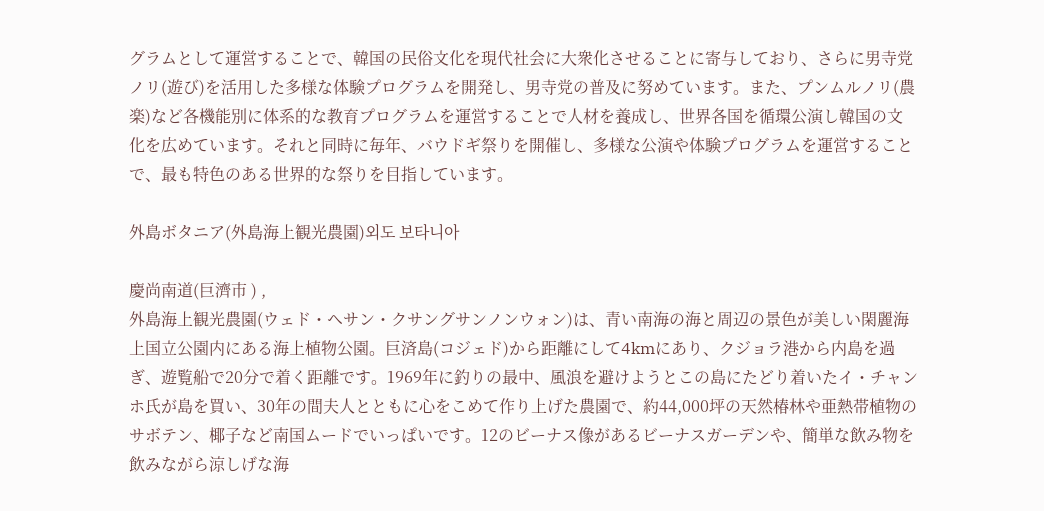グラムとして運営することで、韓国の民俗文化を現代社会に大衆化させることに寄与しており、さらに男寺党ノリ(遊び)を活用した多様な体験プログラムを開発し、男寺党の普及に努めています。また、プンムルノリ(農楽)など各機能別に体系的な教育プログラムを運営することで人材を養成し、世界各国を循環公演し韓国の文化を広めています。それと同時に毎年、バウドギ祭りを開催し、多様な公演や体験プログラムを運営することで、最も特色のある世界的な祭りを目指しています。

外島ボタニア(外島海上観光農園)외도 보타니아

慶尚南道(巨濟市 ) ,
外島海上観光農園(ウェド・ヘサン・クサングサンノンウォン)は、青い南海の海と周辺の景色が美しい閑麗海上国立公園内にある海上植物公園。巨済島(コジェド)から距離にして4kmにあり、クジョラ港から内島を過ぎ、遊覧船で20分で着く距離です。1969年に釣りの最中、風浪を避けようとこの島にたどり着いたイ・チャンホ氏が島を買い、30年の間夫人とともに心をこめて作り上げた農園で、約44,000坪の天然椿林や亜熱帯植物のサボテン、椰子など南国ムードでいっぱいです。12のビーナス像があるビーナスガーデンや、簡単な飲み物を飲みながら涼しげな海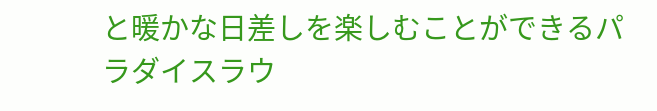と暖かな日差しを楽しむことができるパラダイスラウ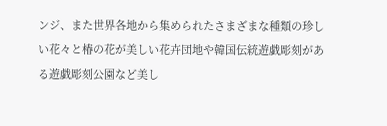ンジ、また世界各地から集められたさまざまな種類の珍しい花々と椿の花が美しい花卉団地や韓国伝統遊戯彫刻がある遊戯彫刻公園など美し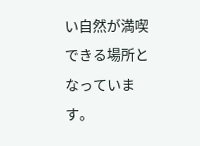い自然が満喫できる場所となっています。